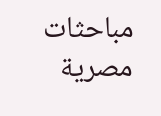مباحثات مصرية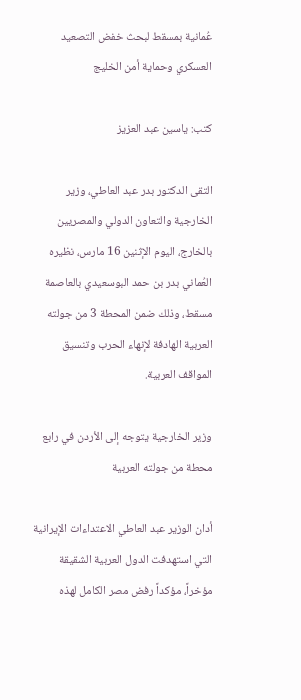عُمانية بمسقط لبحث خفض التصعيد العسكري وحماية أمن الخليج

كتب: ياسين عبد العزيز

التقى الدكتور بدر عبد العاطي، وزير الخارجية والتعاون الدولي والمصريين بالخارج، اليوم الإثنين 16 مارس، نظيره العُماني بدر بن حمد البوسعيدي بالعاصمة مسقط، وذلك ضمن المحطة 3 من جولته العربية الهادفة لإنهاء الحرب وتنسيق المواقف العربية.

وزير الخارجية يتوجه إلى الأردن في رابع محطة من جولته العربية

أدان الوزير عبد العاطي الاعتداءات الإيرانية التي استهدفت الدول العربية الشقيقة مؤخراً، مؤكداً رفض مصر الكامل لهذه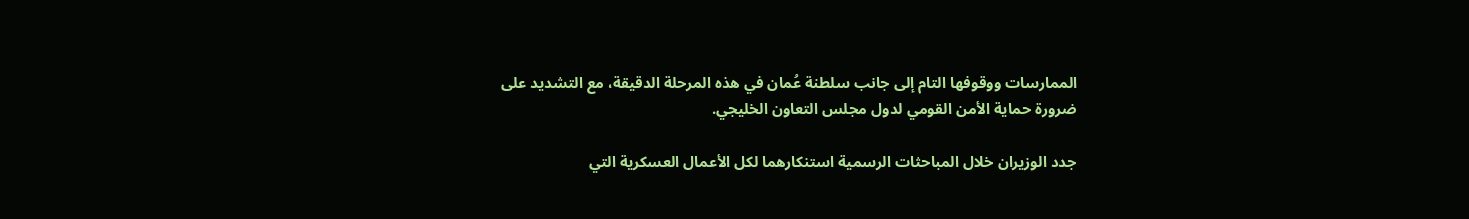الممارسات ووقوفها التام إلى جانب سلطنة عُمان في هذه المرحلة الدقيقة، مع التشديد على ضرورة حماية الأمن القومي لدول مجلس التعاون الخليجي.

جدد الوزيران خلال المباحثات الرسمية استنكارهما لكل الأعمال العسكرية التي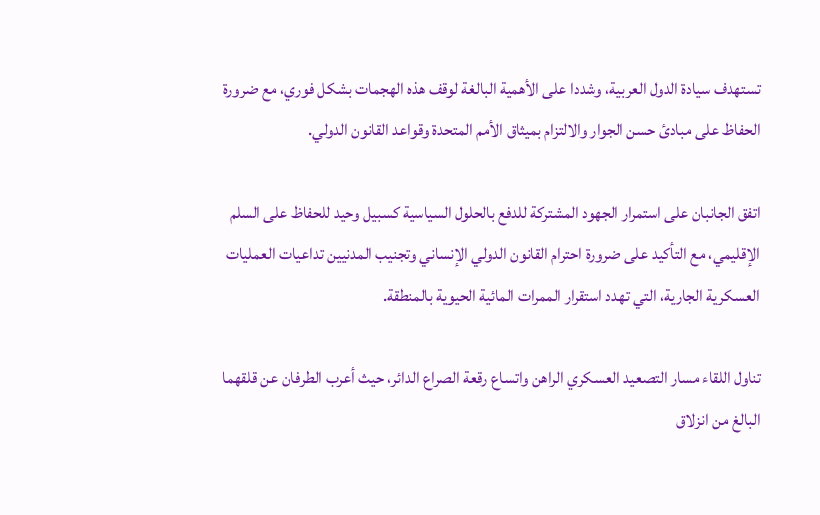تستهدف سيادة الدول العربية، وشددا على الأهمية البالغة لوقف هذه الهجمات بشكل فوري، مع ضرورة الحفاظ على مبادئ حسن الجوار والالتزام بميثاق الأمم المتحدة وقواعد القانون الدولي.

اتفق الجانبان على استمرار الجهود المشتركة للدفع بالحلول السياسية كسبيل وحيد للحفاظ على السلم الإقليمي، مع التأكيد على ضرورة احترام القانون الدولي الإنساني وتجنيب المدنيين تداعيات العمليات العسكرية الجارية، التي تهدد استقرار الممرات المائية الحيوية بالمنطقة.

تناول اللقاء مسار التصعيد العسكري الراهن واتساع رقعة الصراع الدائر، حيث أعرب الطرفان عن قلقهما البالغ من انزلاق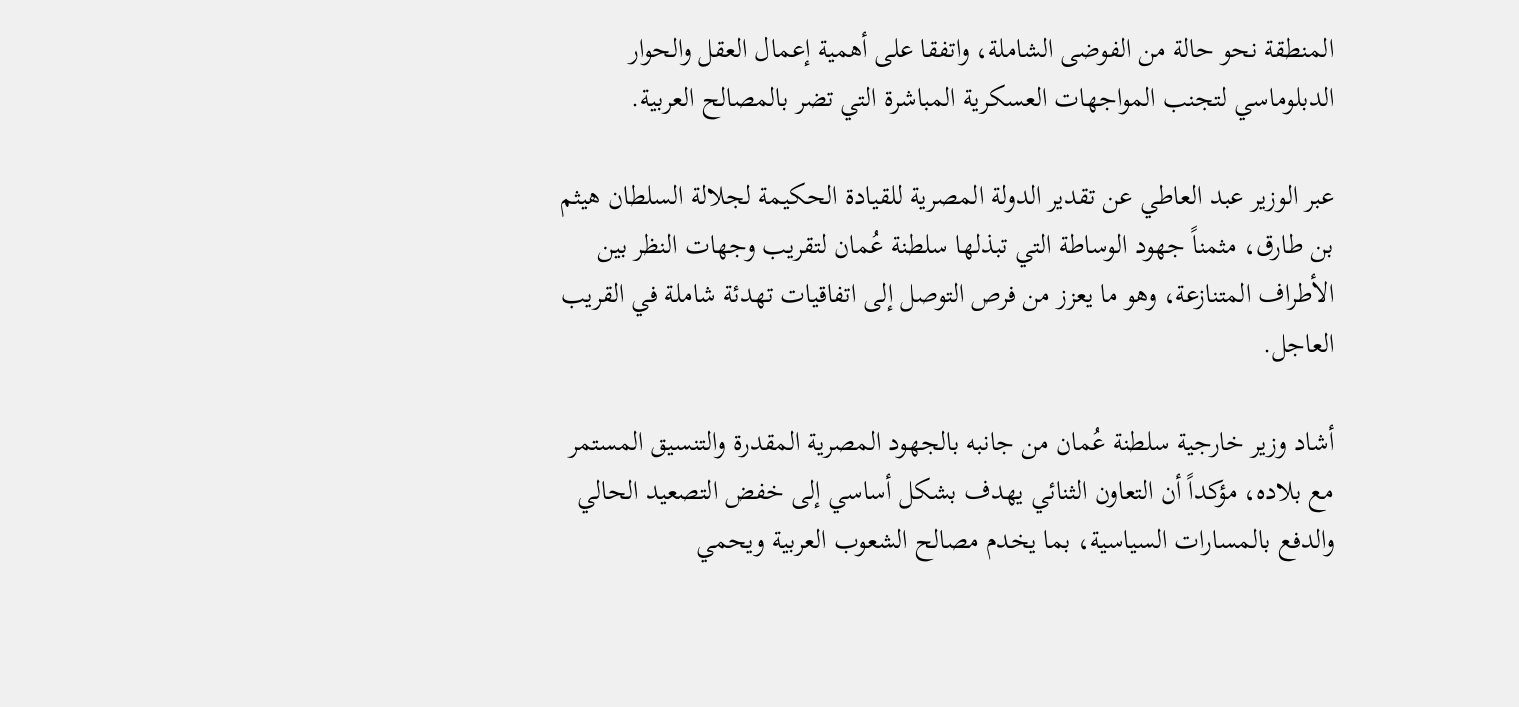المنطقة نحو حالة من الفوضى الشاملة، واتفقا على أهمية إعمال العقل والحوار الدبلوماسي لتجنب المواجهات العسكرية المباشرة التي تضر بالمصالح العربية.

عبر الوزير عبد العاطي عن تقدير الدولة المصرية للقيادة الحكيمة لجلالة السلطان هيثم بن طارق، مثمناً جهود الوساطة التي تبذلها سلطنة عُمان لتقريب وجهات النظر بين الأطراف المتنازعة، وهو ما يعزز من فرص التوصل إلى اتفاقيات تهدئة شاملة في القريب العاجل.

أشاد وزير خارجية سلطنة عُمان من جانبه بالجهود المصرية المقدرة والتنسيق المستمر مع بلاده، مؤكداً أن التعاون الثنائي يهدف بشكل أساسي إلى خفض التصعيد الحالي والدفع بالمسارات السياسية، بما يخدم مصالح الشعوب العربية ويحمي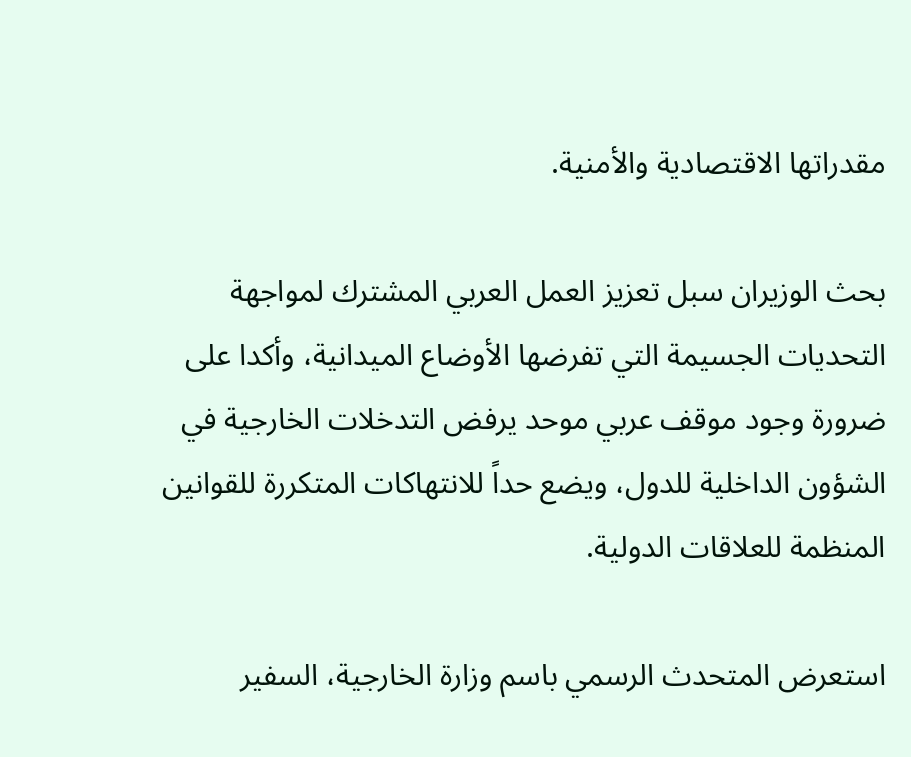مقدراتها الاقتصادية والأمنية.

بحث الوزيران سبل تعزيز العمل العربي المشترك لمواجهة التحديات الجسيمة التي تفرضها الأوضاع الميدانية، وأكدا على ضرورة وجود موقف عربي موحد يرفض التدخلات الخارجية في الشؤون الداخلية للدول، ويضع حداً للانتهاكات المتكررة للقوانين المنظمة للعلاقات الدولية.

استعرض المتحدث الرسمي باسم وزارة الخارجية، السفير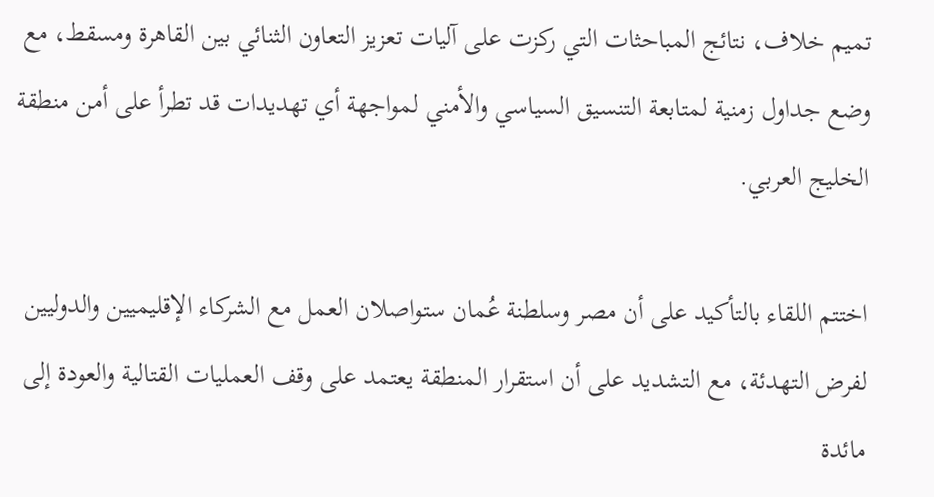تميم خلاف، نتائج المباحثات التي ركزت على آليات تعزيز التعاون الثنائي بين القاهرة ومسقط، مع وضع جداول زمنية لمتابعة التنسيق السياسي والأمني لمواجهة أي تهديدات قد تطرأ على أمن منطقة الخليج العربي.

اختتم اللقاء بالتأكيد على أن مصر وسلطنة عُمان ستواصلان العمل مع الشركاء الإقليميين والدوليين لفرض التهدئة، مع التشديد على أن استقرار المنطقة يعتمد على وقف العمليات القتالية والعودة إلى مائدة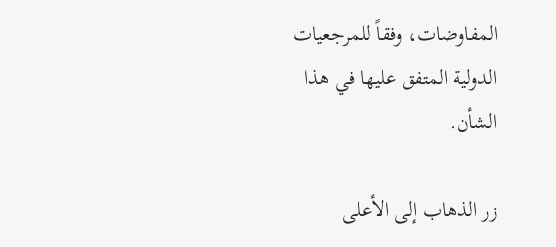المفاوضات، وفقاً للمرجعيات الدولية المتفق عليها في هذا الشأن.

زر الذهاب إلى الأعلى